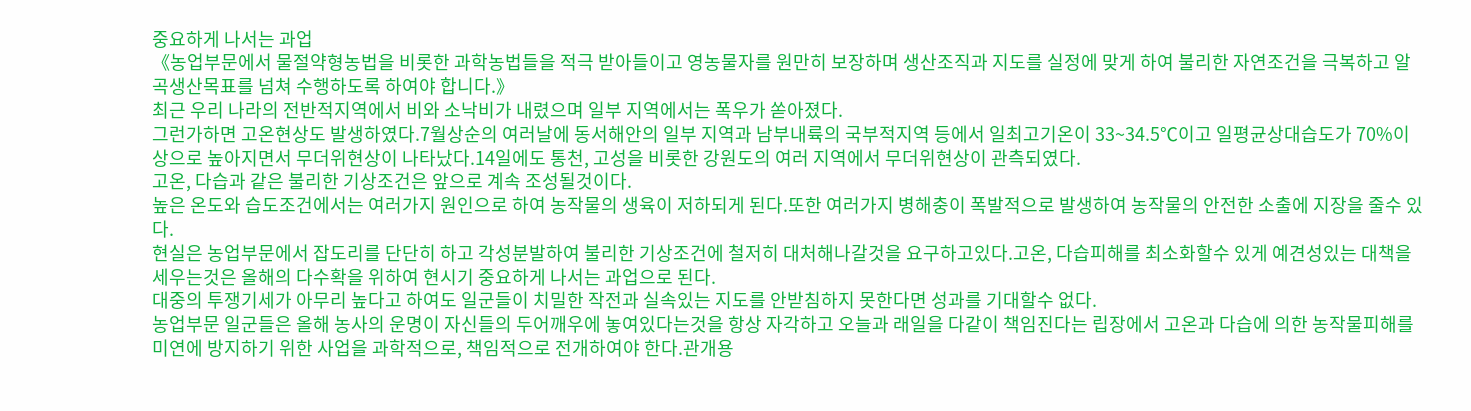중요하게 나서는 과업
《농업부문에서 물절약형농법을 비롯한 과학농법들을 적극 받아들이고 영농물자를 원만히 보장하며 생산조직과 지도를 실정에 맞게 하여 불리한 자연조건을 극복하고 알곡생산목표를 넘쳐 수행하도록 하여야 합니다.》
최근 우리 나라의 전반적지역에서 비와 소낙비가 내렸으며 일부 지역에서는 폭우가 쏟아졌다.
그런가하면 고온현상도 발생하였다.7월상순의 여러날에 동서해안의 일부 지역과 남부내륙의 국부적지역 등에서 일최고기온이 33~34.5℃이고 일평균상대습도가 70%이상으로 높아지면서 무더위현상이 나타났다.14일에도 통천, 고성을 비롯한 강원도의 여러 지역에서 무더위현상이 관측되였다.
고온, 다습과 같은 불리한 기상조건은 앞으로 계속 조성될것이다.
높은 온도와 습도조건에서는 여러가지 원인으로 하여 농작물의 생육이 저하되게 된다.또한 여러가지 병해충이 폭발적으로 발생하여 농작물의 안전한 소출에 지장을 줄수 있다.
현실은 농업부문에서 잡도리를 단단히 하고 각성분발하여 불리한 기상조건에 철저히 대처해나갈것을 요구하고있다.고온, 다습피해를 최소화할수 있게 예견성있는 대책을 세우는것은 올해의 다수확을 위하여 현시기 중요하게 나서는 과업으로 된다.
대중의 투쟁기세가 아무리 높다고 하여도 일군들이 치밀한 작전과 실속있는 지도를 안받침하지 못한다면 성과를 기대할수 없다.
농업부문 일군들은 올해 농사의 운명이 자신들의 두어깨우에 놓여있다는것을 항상 자각하고 오늘과 래일을 다같이 책임진다는 립장에서 고온과 다습에 의한 농작물피해를 미연에 방지하기 위한 사업을 과학적으로, 책임적으로 전개하여야 한다.관개용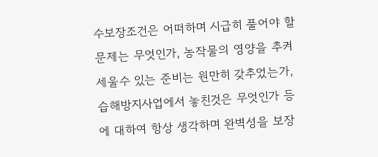수보장조건은 어떠하며 시급히 풀어야 할 문제는 무엇인가, 농작물의 영양을 추켜세울수 있는 준비는 원만히 갖추었는가, 습해방지사업에서 놓친것은 무엇인가 등에 대하여 항상 생각하며 완벽성을 보장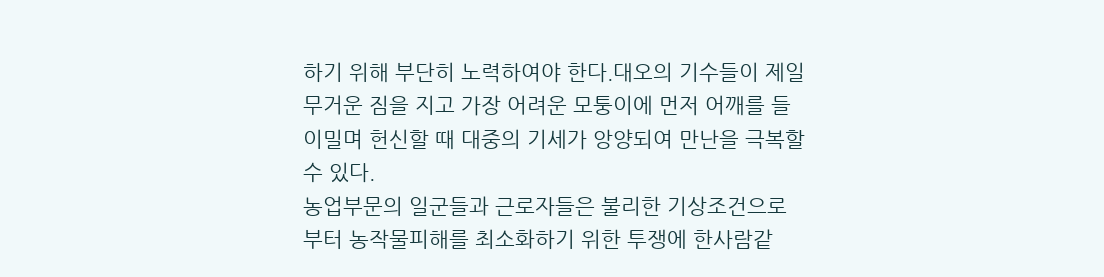하기 위해 부단히 노력하여야 한다.대오의 기수들이 제일 무거운 짐을 지고 가장 어려운 모퉁이에 먼저 어깨를 들이밀며 헌신할 때 대중의 기세가 앙양되여 만난을 극복할수 있다.
농업부문의 일군들과 근로자들은 불리한 기상조건으로부터 농작물피해를 최소화하기 위한 투쟁에 한사람같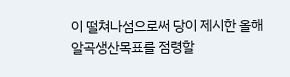이 떨쳐나섬으로써 당이 제시한 올해 알곡생산목표를 점령할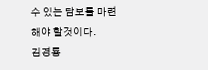수 있는 담보를 마련해야 할것이다.
김경룡